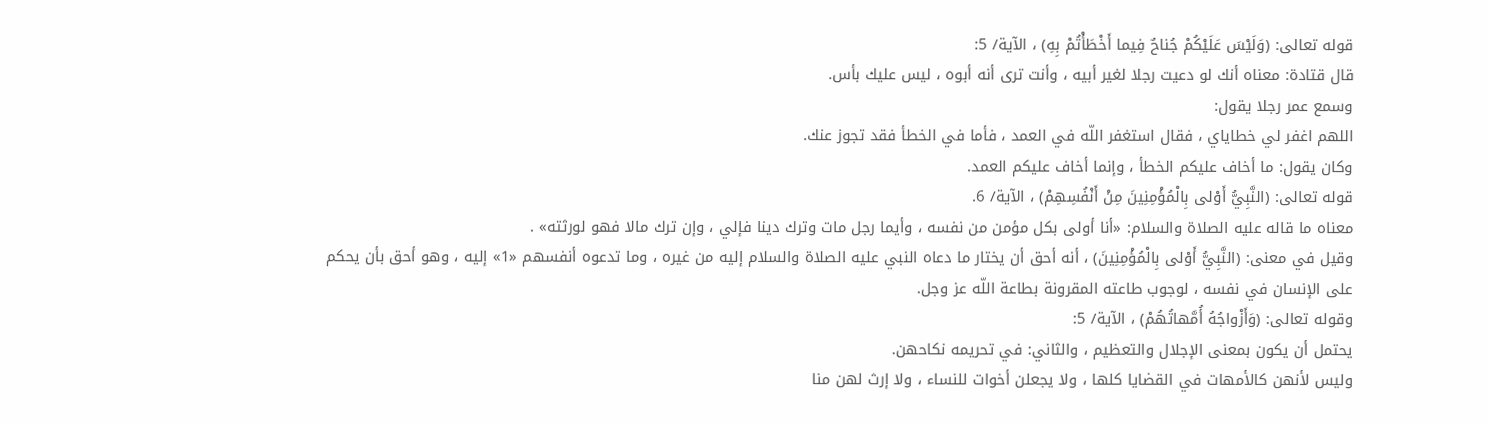قوله تعالى: (وَلَيْسَ عَلَيْكُمْ جُناحٌ فِيما أَخْطَأْتُمْ بِهِ) ، الآية/ 5:
قال قتادة: معناه أنك لو دعيت رجلا لغير أبيه ، وأنت ترى أنه أبوه ، ليس عليك بأس.
وسمع عمر رجلا يقول:
اللهم اغفر لي خطاياي ، فقال استغفر اللّه في العمد ، فأما في الخطأ فقد تجوز عنك.
وكان يقول: ما أخاف عليكم الخطأ ، وإنما أخاف عليكم العمد.
قوله تعالى: (النَّبِيُّ أَوْلى بِالْمُؤْمِنِينَ مِنْ أَنْفُسِهِمْ) ، الآية/ 6.
معناه ما قاله عليه الصلاة والسلام: «أنا أولى بكل مؤمن من نفسه ، وأيما رجل مات وترك دينا فإلي ، وإن ترك مالا فهو لورثته» .
وقيل في معنى: (النَّبِيُّ أَوْلى بِالْمُؤْمِنِينَ) ، أنه أحق أن يختار ما دعاه النبي عليه الصلاة والسلام إليه من غيره ، وما تدعوه أنفسهم «1» إليه ، وهو أحق بأن يحكم على الإنسان في نفسه ، لوجوب طاعته المقرونة بطاعة اللّه عز وجل.
وقوله تعالى: (وَأَزْواجُهُ أُمَّهاتُهُمْ) ، الآية/ 5:
يحتمل أن يكون بمعنى الإجلال والتعظيم ، والثاني: في تحريمه نكاحهن.
وليس لأنهن كالأمهات في القضايا كلها ، ولا يجعلن أخوات للنساء ، ولا إرث لهن منا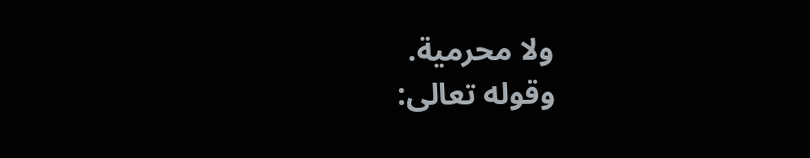ولا محرمية.
وقوله تعالى: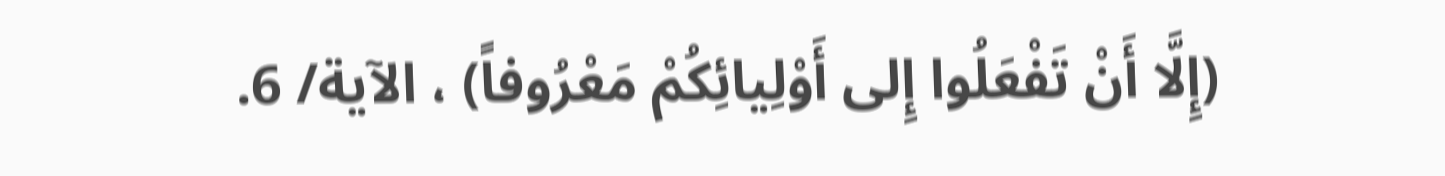(إِلَّا أَنْ تَفْعَلُوا إِلى أَوْلِيائِكُمْ مَعْرُوفاً) ، الآية/ 6.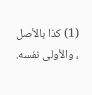(1) كذا بالأصل ، والأولى نفسه.